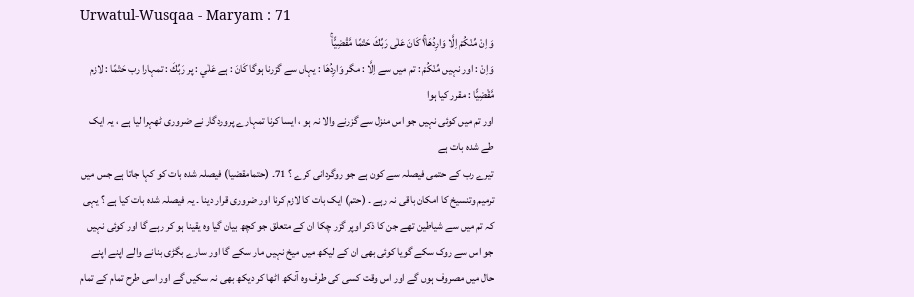Urwatul-Wusqaa - Maryam : 71
وَ اِنْ مِّنْكُمْ اِلَّا وَارِدُهَا١ۚ كَانَ عَلٰى رَبِّكَ حَتْمًا مَّقْضِیًّاۚ
وَاِنْ : اور نہیں مِّنْكُمْ : تم میں سے اِلَّا : مگر وَارِدُهَا : یہاں سے گزرنا ہوگا كَانَ : ہے عَلٰي : پر رَبِّكَ : تمہارا رب حَتْمًا : لازم مَّقْضِيًّا : مقرر کیا ہوا
اور تم میں کوئی نہیں جو اس منزل سے گزرنے والا نہ ہو ، ایسا کرنا تمہارے پروردگار نے ضروری ٹھہرا لیا ہے ، یہ ایک طے شدہ بات ہے
تیرے رب کے حتمی فیصلہ سے کون ہے جو روگردانی کرے ؟ 71۔ (حتمامقضیا) فیصلہ شدہ بات کو کہا جاتا ہے جس میں ترمیم وتنسیخ کا امکان باقی نہ رہے ۔ (حتم) ایک بات کا لازم کرنا اور ضروری قرار دینا ۔ یہ فیصلہ شدہ بات کیا ہے ؟ یہی کہ تم میں سے شیاطین تھے جن کا ذکر اوپر گزر چکا ان کے متعلق جو کچھ بیان گیا وہ یقینا ہو کر رہے گا اور کوئی نہیں جو اس سے روک سکے گویا کوئی بھی ان کے لیکھ میں میخ نہیں مار سکے گا اور سارے بگڑی بنانے والے اپنے اپنے حال میں مصروف ہوں گے اور اس وقت کسی کی طرف وہ آنکھ اٹھا کر دیکھ بھی نہ سکیں گے اور اسی طرح تمام کے تمام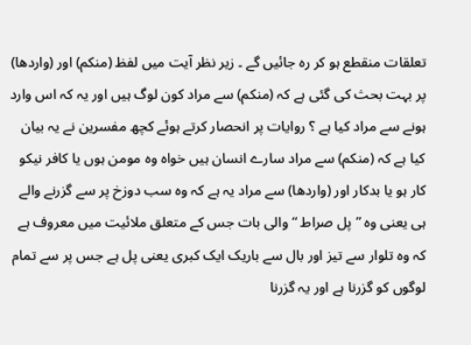تعلقات منقطع ہو کر رہ جائیں گے ۔ زیر نظر آیت میں لفظ (منکم) اور (واردھا) پر بہت بحث کی گئی ہے کہ (منکم) سے مراد کون لوگ ہیں اور یہ کہ اس وارد ہونے سے مراد کیا ہے ؟ روایات پر انحصار کرتے ہوئے کچھ مفسرین نے یہ بیان کیا ہے کہ (منکم) سے مراد سارے انسان ہیں خواہ وہ مومن ہوں یا کافر نیکو کار ہو یا بدکار اور (واردھا) سے مراد یہ ہے کہ وہ سب دوزخ پر سے گزرنے والے ہی یعنی وہ ” پل صراط “ والی بات جس کے متعلق ملائیت میں معروف ہے کہ وہ تلوار سے تیز اور بال سے باریک ایک کبری یعنی پل ہے جس پر سے تمام لوگوں کو گزرنا ہے اور یہ گزرنا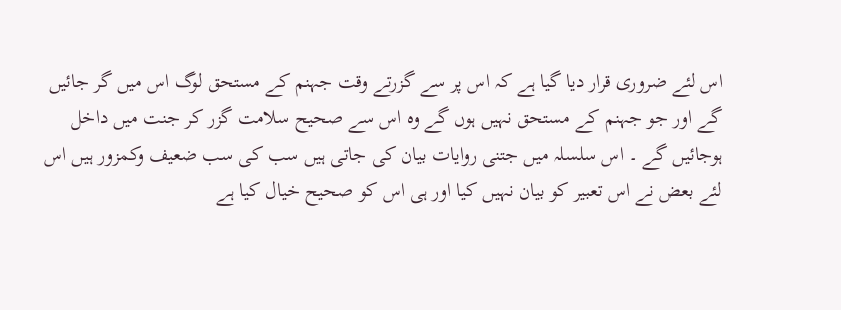اس لئے ضروری قرار دیا گیا ہے کہ اس پر سے گزرتے وقت جہنم کے مستحق لوگ اس میں گر جائیں گے اور جو جہنم کے مستحق نہیں ہوں گے وہ اس سے صحیح سلامت گزر کر جنت میں داخل ہوجائیں گے ۔ اس سلسلہ میں جتنی روایات بیان کی جاتی ہیں سب کی سب ضعیف وکمزور ہیں اس لئے بعض نے اس تعبیر کو بیان نہیں کیا اور ہی اس کو صحیح خیال کیا ہے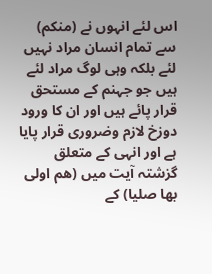اس لئے انہوں نے (منکم) سے تمام انسان مراد نہیں لئے بلکہ وہی لوگ مراد لئے ہیں جو جہنم کے مستحق قرار پائے ہیں اور ان کا ورود دوزخ لازم وضروری قرار پایا ہے اور انہی کے متعلق گزشتہ آیت میں (ھم اولی بھا صلیا) کے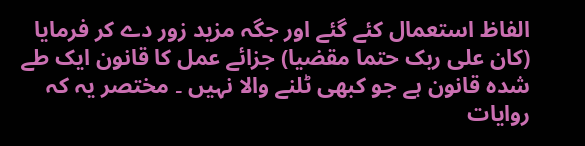الفاظ استعمال کئے گئے اور جگہ مزید زور دے کر فرمایا (کان علی ربک حتما مقضیا) جزائے عمل کا قانون ایک طے شدہ قانون ہے جو کبھی ٹلنے والا نہیں ۔ مختصر یہ کہ روایات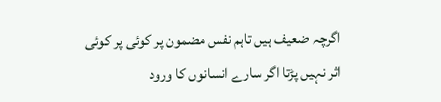اگرچہ ضعیف ہیں تاہم نفس مضمون پر کوئی پر کوئی اثر نہیں پڑتا اگر سارے انسانوں کا ورود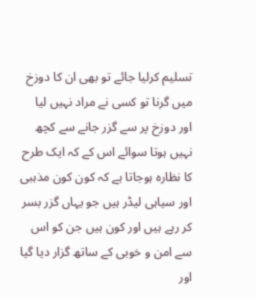تسلیم کرلیا جائے تو بھی ان کا دوزخ میں گرنا تو کسی نے مراد نہیں لیا اور دوزخ پر سے گزر جانے سے کچھ نہیں ہوتا سوائے اس کے کہ ایک طرح کا نظارہ ہوجاتا ہے کہ کون کون مذہبی اور سیاہی لیڈر ہیں جو یہاں گزر بسر کر رہے ہیں اور کون ہیں جن کو اس سے امن و خوبی کے ساتھ گزار دیا گیا اور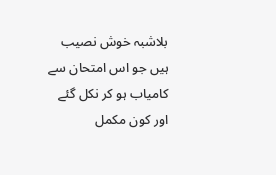بلاشبہ خوش نصیب ہیں جو اس امتحان سے کامیاب ہو کر نکل گئے اور کون مکمل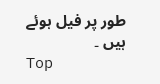طور پر فیل ہوئے ہیں ۔
Top